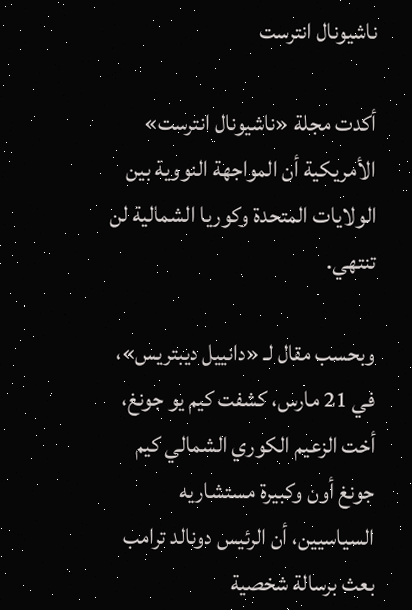ناشيونال انترست

أكدت مجلة «ناشيونال انترست» الأمريكية أن المواجهة النووية بين الولايات المتحدة وكوريا الشمالية لن تنتهي.

وبحسب مقال لـ «دانييل ديبتريس»، في 21 مارس، كشفت كيم يو جونغ، أخت الزعيم الكوري الشمالي كيم جونغ أون وكبيرة مستشاريه السياسيين، أن الرئيس دونالد ترامب بعث برسالة شخصية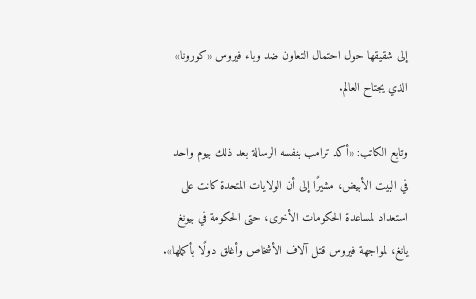إلى شقيقها حول احتمال التعاون ضد وباء فيروس «كورونا» الذي يجتاح العالم.

وتابع الكاتب: «أكد ترامب بنفسه الرسالة بعد ذلك بيوم واحد في البيت الأبيض، مشيرًا إلى أن الولايات المتحدة كانت على استعداد لمساعدة الحكومات الأخرى، حتى الحكومة في بيونغ يانغ، لمواجهة فيروس قتل آلاف الأشخاص وأغلق دولًا بأكملها».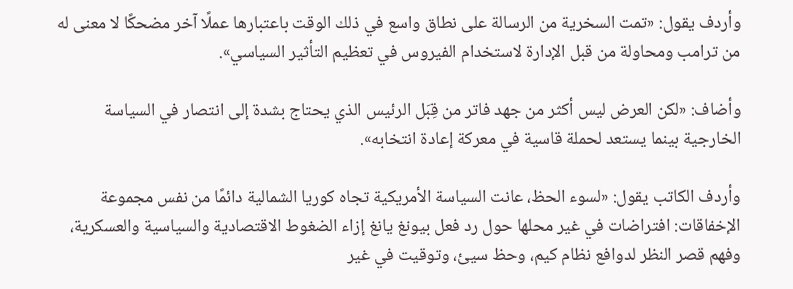وأردف يقول: «تمت السخرية من الرسالة على نطاق واسع في ذلك الوقت باعتبارها عملًا آخر مضحكًا لا معنى له من ترامب ومحاولة من قبل الإدارة لاستخدام الفيروس في تعظيم التأثير السياسي».

وأضاف: «لكن العرض ليس أكثر من جهد فاتر من قِبَل الرئيس الذي يحتاج بشدة إلى انتصار في السياسة الخارجية بينما يستعد لحملة قاسية في معركة إعادة انتخابه».

وأردف الكاتب يقول: «لسوء الحظ، عانت السياسة الأمريكية تجاه كوريا الشمالية دائمًا من نفس مجموعة الإخفاقات: افتراضات في غير محلها حول رد فعل بيونغ يانغ إزاء الضغوط الاقتصادية والسياسية والعسكرية، وفهم قصر النظر لدوافع نظام كيم، وحظ سيئ، وتوقيت في غير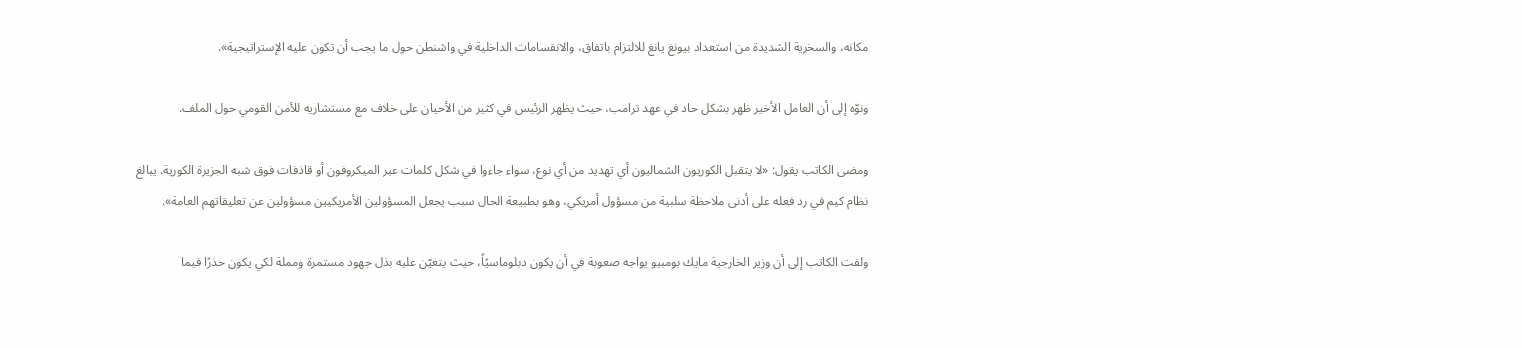مكانه، والسخرية الشديدة من استعداد بيونغ يانغ للالتزام باتفاق، والانقسامات الداخلية في واشنطن حول ما يجب أن تكون عليه الإستراتيجية».

ونوّه إلى أن العامل الأخير ظهر بشكل حاد في عهد ترامب، حيث يظهر الرئيس في كثير من الأحيان على خلاف مع مستشاريه للأمن القومي حول الملف.

ومضى الكاتب يقول: «لا يتقبل الكوريون الشماليون أي تهديد من أي نوع، سواء جاءوا في شكل كلمات عبر الميكروفون أو قاذفات فوق شبه الجزيرة الكورية. يبالغ نظام كيم في رد فعله على أدنى ملاحظة سلبية من مسؤول أمريكي، وهو بطبيعة الحال سبب يجعل المسؤولين الأمريكيين مسؤولين عن تعليقاتهم العامة».

ولفت الكاتب إلى أن وزير الخارجية مايك بومبيو يواجه صعوبة في أن يكون دبلوماسيًاً، حيث يتعيّن عليه بذل جهود مستمرة ومملة لكي يكون حذرًا فيما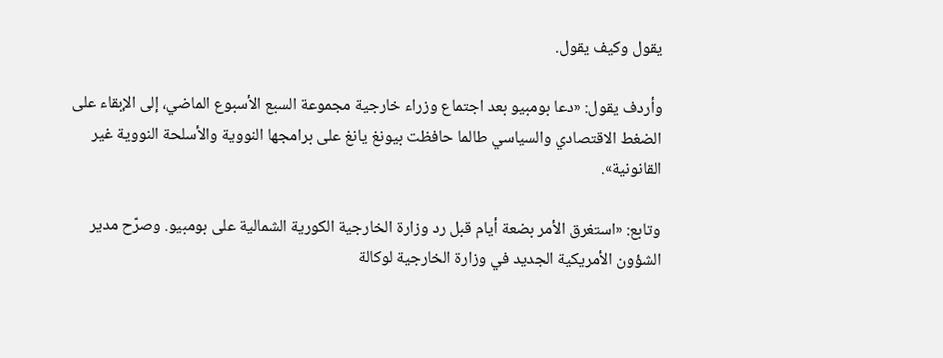يقول وكيف يقول.

وأردف يقول: «دعا بومبيو بعد اجتماع وزراء خارجية مجموعة السبع الأسبوع الماضي، إلى الإبقاء على الضغط الاقتصادي والسياسي طالما حافظت بيونغ يانغ على برامجها النووية والأسلحة النووية غير القانونية».

وتابع: «استغرق الأمر بضعة أيام قبل رد وزارة الخارجية الكورية الشمالية على بومبيو. وصرّح مدير الشؤون الأمريكية الجديد في وزارة الخارجية لوكالة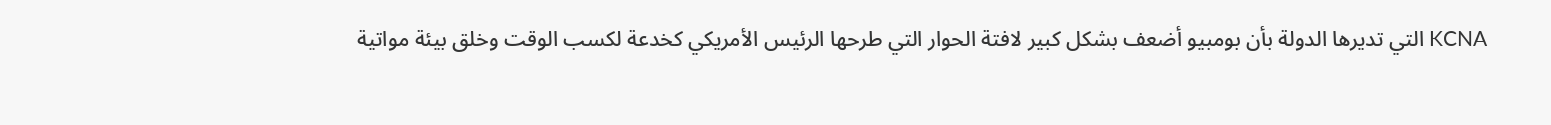KCNA التي تديرها الدولة بأن بومبيو أضعف بشكل كبير لافتة الحوار التي طرحها الرئيس الأمريكي كخدعة لكسب الوقت وخلق بيئة مواتية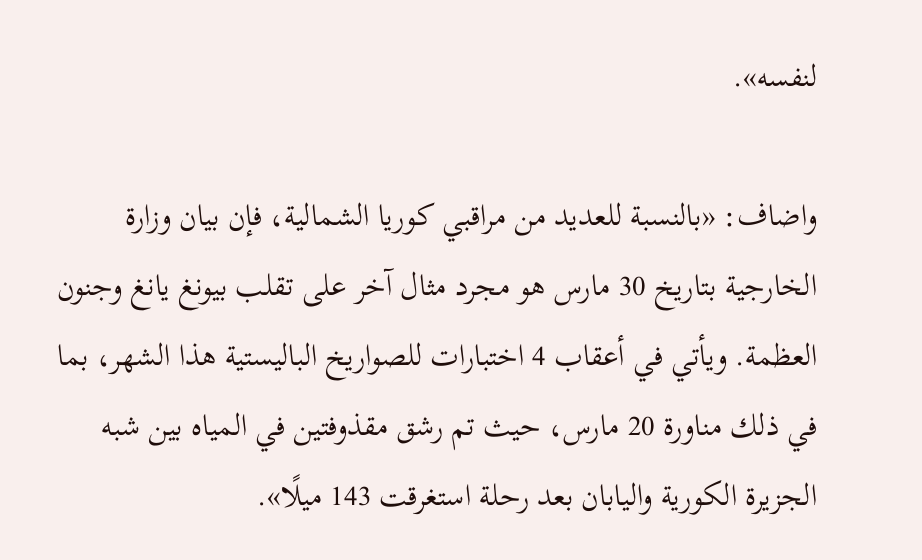لنفسه».

واضاف: «بالنسبة للعديد من مراقبي كوريا الشمالية، فإن بيان وزارة الخارجية بتاريخ 30 مارس هو مجرد مثال آخر على تقلب بيونغ يانغ وجنون العظمة. ويأتي في أعقاب 4 اختبارات للصواريخ الباليستية هذا الشهر، بما في ذلك مناورة 20 مارس، حيث تم رشق مقذوفتين في المياه بين شبه الجزيرة الكورية واليابان بعد رحلة استغرقت 143 ميلًا».